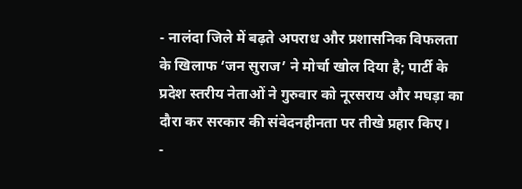- नालंदा जिले में बढ़ते अपराध और प्रशासनिक विफलता के खिलाफ ‘जन सुराज’ ने मोर्चा खोल दिया है; पार्टी के प्रदेश स्तरीय नेताओं ने गुरुवार को नूरसराय और मघड़ा का दौरा कर सरकार की संवेदनहीनता पर तीखे प्रहार किए।
-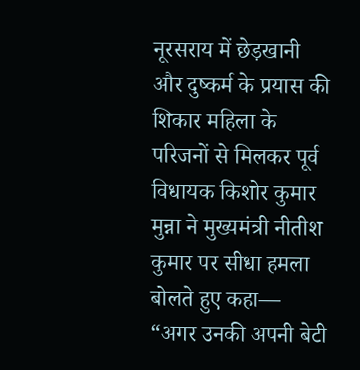नूरसराय में छेड़खानी और दुष्कर्म के प्रयास की शिकार महिला के परिजनों से मिलकर पूर्व विधायक किशोर कुमार मुन्ना ने मुख्यमंत्री नीतीश कुमार पर सीधा हमला बोलते हुए कहा— “अगर उनकी अपनी बेटी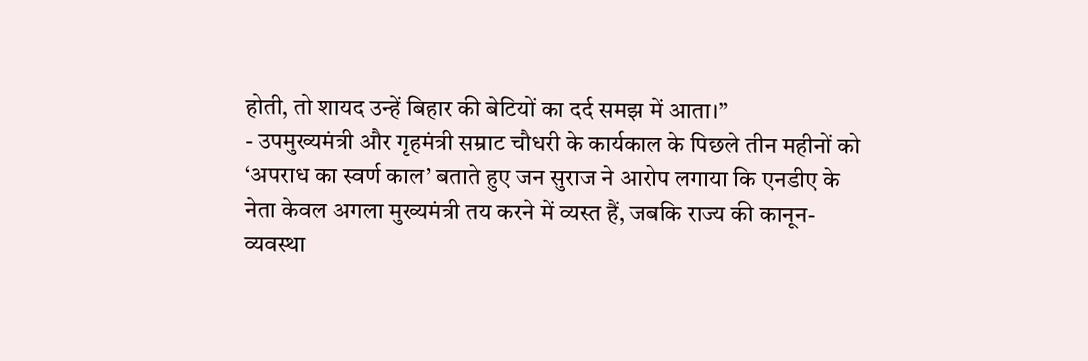होती, तो शायद उन्हें बिहार की बेटियों का दर्द समझ में आता।”
- उपमुख्यमंत्री और गृहमंत्री सम्राट चौधरी के कार्यकाल के पिछले तीन महीनों को ‘अपराध का स्वर्ण काल’ बताते हुए जन सुराज ने आरोप लगाया कि एनडीए के नेता केवल अगला मुख्यमंत्री तय करने में व्यस्त हैं, जबकि राज्य की कानून-व्यवस्था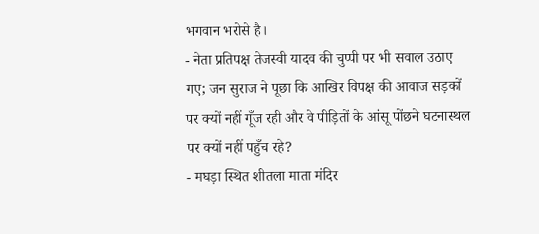भगवान भरोसे है।
- नेता प्रतिपक्ष तेजस्वी यादव की चुप्पी पर भी सवाल उठाए गए; जन सुराज ने पूछा कि आखिर विपक्ष की आवाज सड़कों पर क्यों नहीं गूँज रही और वे पीड़ितों के आंसू पोंछने घटनास्थल पर क्यों नहीं पहुँच रहे?
- मघड़ा स्थित शीतला माता मंदिर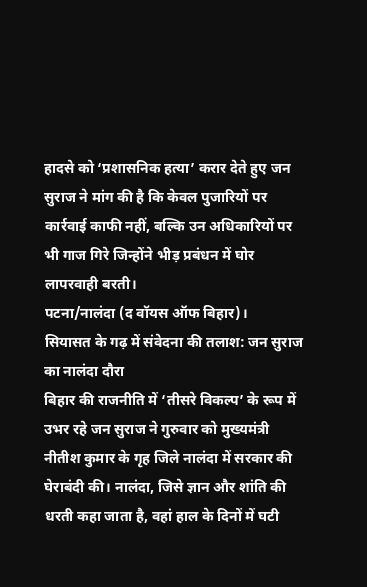हादसे को ‘प्रशासनिक हत्या’ करार देते हुए जन सुराज ने मांग की है कि केवल पुजारियों पर कार्रवाई काफी नहीं, बल्कि उन अधिकारियों पर भी गाज गिरे जिन्होंने भीड़ प्रबंधन में घोर लापरवाही बरती।
पटना/नालंदा (द वॉयस ऑफ बिहार)।
सियासत के गढ़ में संवेदना की तलाश: जन सुराज का नालंदा दौरा
बिहार की राजनीति में ‘तीसरे विकल्प’ के रूप में उभर रहे जन सुराज ने गुरुवार को मुख्यमंत्री नीतीश कुमार के गृह जिले नालंदा में सरकार की घेराबंदी की। नालंदा, जिसे ज्ञान और शांति की धरती कहा जाता है, वहां हाल के दिनों में घटी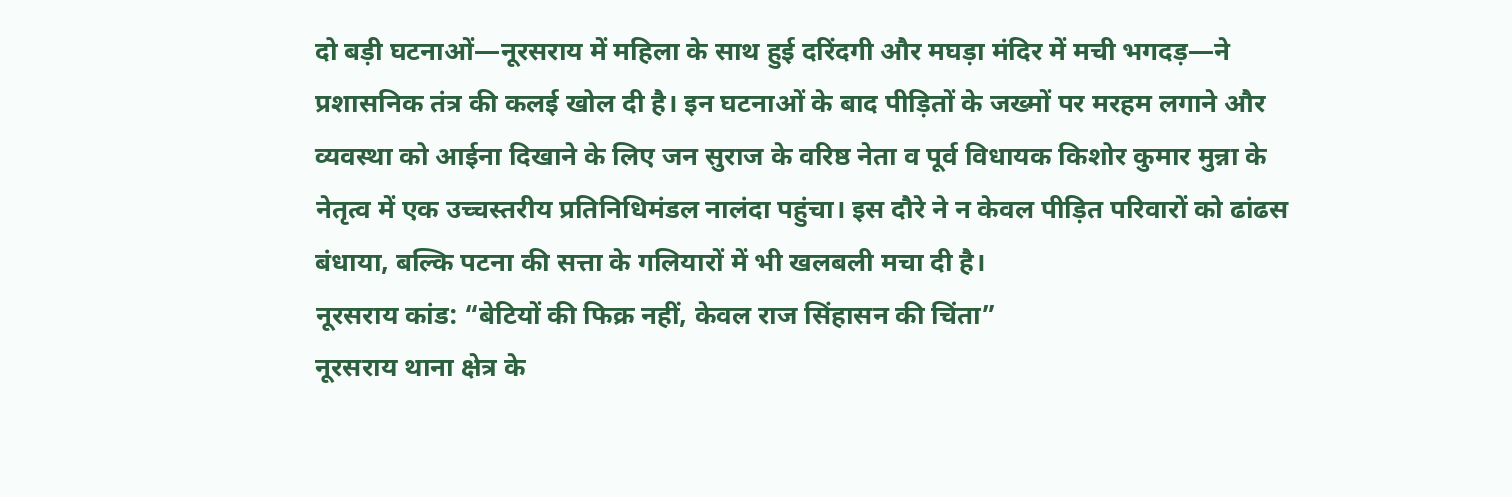दो बड़ी घटनाओं—नूरसराय में महिला के साथ हुई दरिंदगी और मघड़ा मंदिर में मची भगदड़—ने प्रशासनिक तंत्र की कलई खोल दी है। इन घटनाओं के बाद पीड़ितों के जख्मों पर मरहम लगाने और व्यवस्था को आईना दिखाने के लिए जन सुराज के वरिष्ठ नेता व पूर्व विधायक किशोर कुमार मुन्ना के नेतृत्व में एक उच्चस्तरीय प्रतिनिधिमंडल नालंदा पहुंचा। इस दौरे ने न केवल पीड़ित परिवारों को ढांढस बंधाया, बल्कि पटना की सत्ता के गलियारों में भी खलबली मचा दी है।
नूरसराय कांड: “बेटियों की फिक्र नहीं, केवल राज सिंहासन की चिंता”
नूरसराय थाना क्षेत्र के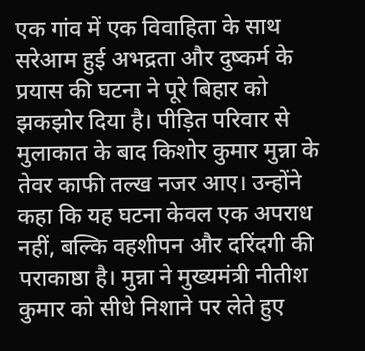एक गांव में एक विवाहिता के साथ सरेआम हुई अभद्रता और दुष्कर्म के प्रयास की घटना ने पूरे बिहार को झकझोर दिया है। पीड़ित परिवार से मुलाकात के बाद किशोर कुमार मुन्ना के तेवर काफी तल्ख नजर आए। उन्होंने कहा कि यह घटना केवल एक अपराध नहीं, बल्कि वहशीपन और दरिंदगी की पराकाष्ठा है। मुन्ना ने मुख्यमंत्री नीतीश कुमार को सीधे निशाने पर लेते हुए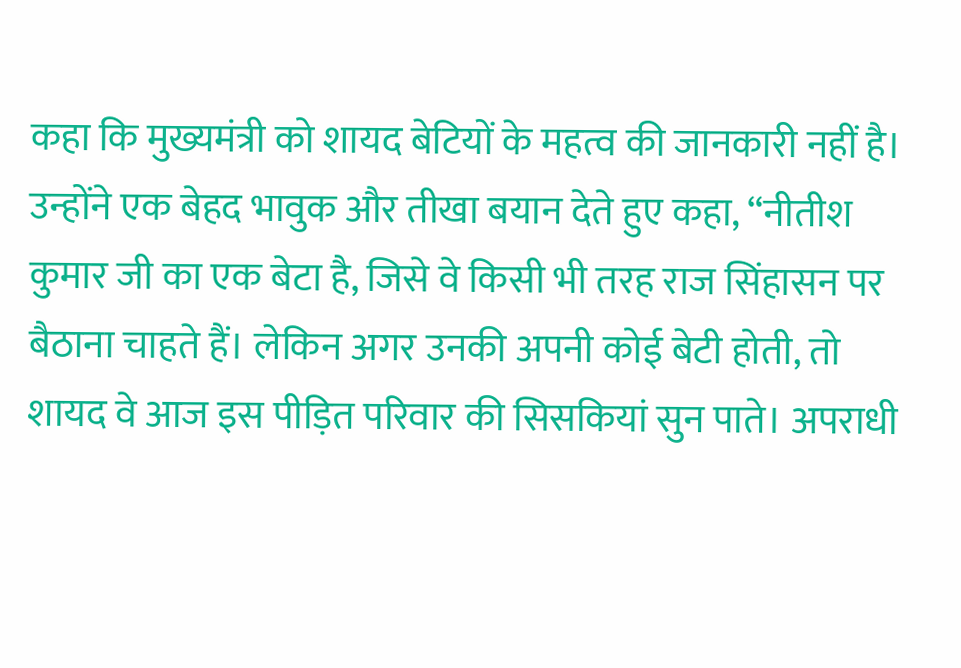कहा कि मुख्यमंत्री को शायद बेटियों के महत्व की जानकारी नहीं है। उन्होंने एक बेहद भावुक और तीखा बयान देते हुए कहा, “नीतीश कुमार जी का एक बेटा है, जिसे वे किसी भी तरह राज सिंहासन पर बैठाना चाहते हैं। लेकिन अगर उनकी अपनी कोई बेटी होती, तो शायद वे आज इस पीड़ित परिवार की सिसकियां सुन पाते। अपराधी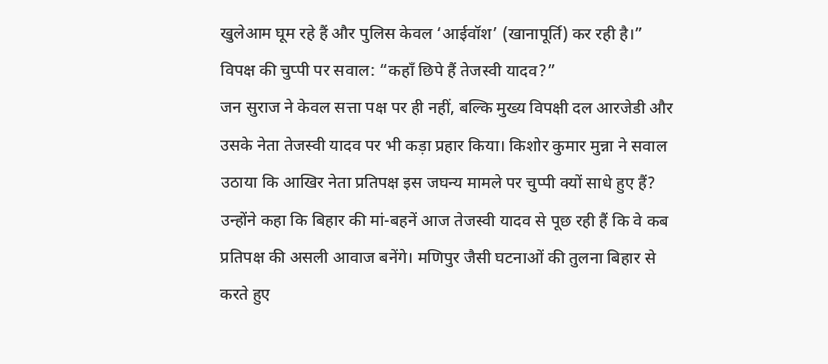खुलेआम घूम रहे हैं और पुलिस केवल ‘आईवॉश’ (खानापूर्ति) कर रही है।”
विपक्ष की चुप्पी पर सवाल: “कहाँ छिपे हैं तेजस्वी यादव?”
जन सुराज ने केवल सत्ता पक्ष पर ही नहीं, बल्कि मुख्य विपक्षी दल आरजेडी और उसके नेता तेजस्वी यादव पर भी कड़ा प्रहार किया। किशोर कुमार मुन्ना ने सवाल उठाया कि आखिर नेता प्रतिपक्ष इस जघन्य मामले पर चुप्पी क्यों साधे हुए हैं? उन्होंने कहा कि बिहार की मां-बहनें आज तेजस्वी यादव से पूछ रही हैं कि वे कब प्रतिपक्ष की असली आवाज बनेंगे। मणिपुर जैसी घटनाओं की तुलना बिहार से करते हुए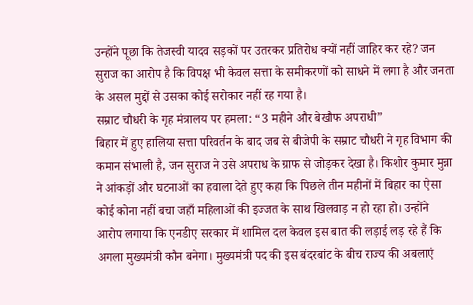उन्होंने पूछा कि तेजस्वी यादव सड़कों पर उतरकर प्रतिरोध क्यों नहीं जाहिर कर रहे? जन सुराज का आरोप है कि विपक्ष भी केवल सत्ता के समीकरणों को साधने में लगा है और जनता के असल मुद्दों से उसका कोई सरोकार नहीं रह गया है।
सम्राट चौधरी के गृह मंत्रालय पर हमला: “3 महीने और बेखौफ अपराधी”
बिहार में हुए हालिया सत्ता परिवर्तन के बाद जब से बीजेपी के सम्राट चौधरी ने गृह विभाग की कमान संभाली है, जन सुराज ने उसे अपराध के ग्राफ से जोड़कर देखा है। किशोर कुमार मुन्ना ने आंकड़ों और घटनाओं का हवाला देते हुए कहा कि पिछले तीन महीनों में बिहार का ऐसा कोई कोना नहीं बचा जहाँ महिलाओं की इज्जत के साथ खिलवाड़ न हो रहा हो। उन्होंने आरोप लगाया कि एनडीए सरकार में शामिल दल केवल इस बात की लड़ाई लड़ रहे हैं कि अगला मुख्यमंत्री कौन बनेगा। मुख्यमंत्री पद की इस बंदरबांट के बीच राज्य की अबलाएं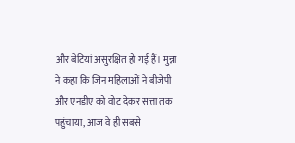और बेटियां असुरक्षित हो गई हैं। मुन्ना ने कहा कि जिन महिलाओं ने बीजेपी और एनडीए को वोट देकर सत्ता तक पहुंचाया, आज वे ही सबसे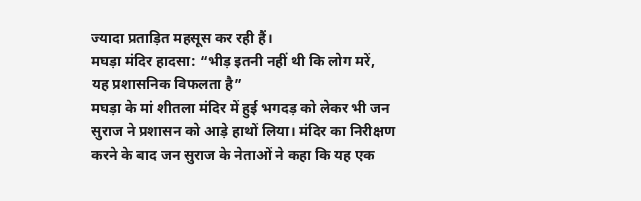ज्यादा प्रताड़ित महसूस कर रही हैं।
मघड़ा मंदिर हादसा: “भीड़ इतनी नहीं थी कि लोग मरें, यह प्रशासनिक विफलता है”
मघड़ा के मां शीतला मंदिर में हुई भगदड़ को लेकर भी जन सुराज ने प्रशासन को आड़े हाथों लिया। मंदिर का निरीक्षण करने के बाद जन सुराज के नेताओं ने कहा कि यह एक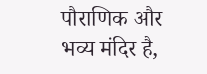पौराणिक और भव्य मंदिर है,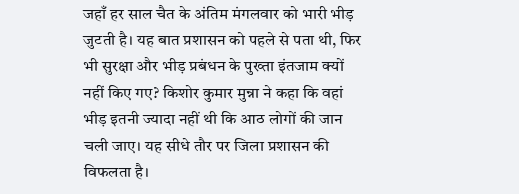जहाँ हर साल चैत के अंतिम मंगलवार को भारी भीड़ जुटती है। यह बात प्रशासन को पहले से पता थी, फिर भी सुरक्षा और भीड़ प्रबंधन के पुख्ता इंतजाम क्यों नहीं किए गए? किशोर कुमार मुन्ना ने कहा कि वहां भीड़ इतनी ज्यादा नहीं थी कि आठ लोगों की जान चली जाए। यह सीधे तौर पर जिला प्रशासन की विफलता है।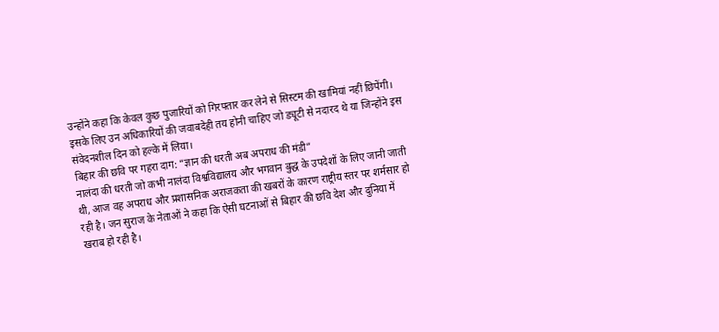उन्होंने कहा कि केवल कुछ पुजारियों को गिरफ्तार कर लेने से सिस्टम की खामियां नहीं छिपेंगी। इसके लिए उन अधिकारियों की जवाबदेही तय होनी चाहिए जो ड्यूटी से नदारद थे या जिन्होंने इस संवेदनशील दिन को हल्के में लिया।
बिहार की छवि पर गहरा दाग: “ज्ञान की धरती अब अपराध की मंडी”
नालंदा की धरती जो कभी नालंदा विश्वविद्यालय और भगवान बुद्ध के उपदेशों के लिए जानी जाती थी, आज वह अपराध और प्रशासनिक अराजकता की खबरों के कारण राष्ट्रीय स्तर पर शर्मसार हो रही है। जन सुराज के नेताओं ने कहा कि ऐसी घटनाओं से बिहार की छवि देश और दुनिया में खराब हो रही है।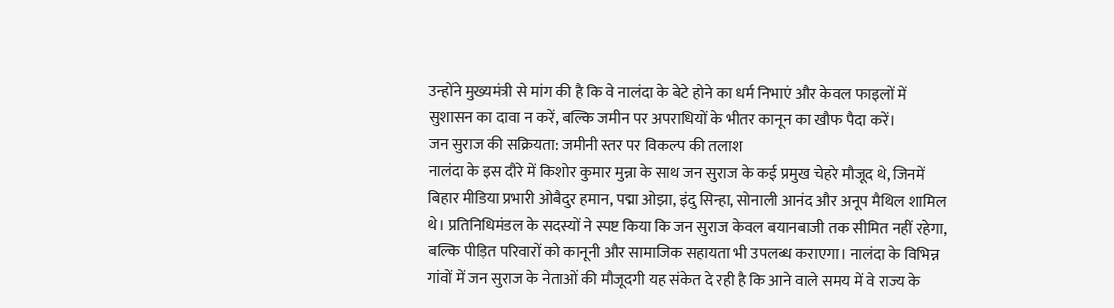उन्होंने मुख्यमंत्री से मांग की है कि वे नालंदा के बेटे होने का धर्म निभाएं और केवल फाइलों में सुशासन का दावा न करें, बल्कि जमीन पर अपराधियों के भीतर कानून का खौफ पैदा करें।
जन सुराज की सक्रियता: जमीनी स्तर पर विकल्प की तलाश
नालंदा के इस दौरे में किशोर कुमार मुन्ना के साथ जन सुराज के कई प्रमुख चेहरे मौजूद थे, जिनमें बिहार मीडिया प्रभारी ओबैदुर हमान, पद्मा ओझा, इंदु सिन्हा, सोनाली आनंद और अनूप मैथिल शामिल थे। प्रतिनिधिमंडल के सदस्यों ने स्पष्ट किया कि जन सुराज केवल बयानबाजी तक सीमित नहीं रहेगा, बल्कि पीड़ित परिवारों को कानूनी और सामाजिक सहायता भी उपलब्ध कराएगा। नालंदा के विभिन्न गांवों में जन सुराज के नेताओं की मौजूदगी यह संकेत दे रही है कि आने वाले समय में वे राज्य के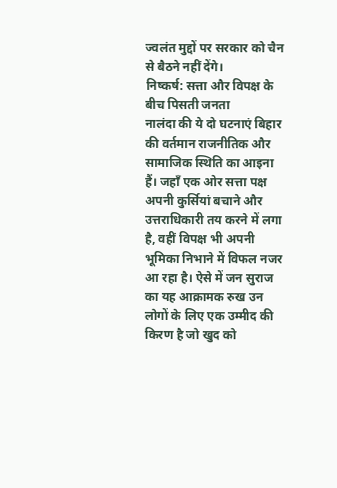ज्वलंत मुद्दों पर सरकार को चैन से बैठने नहीं देंगे।
निष्कर्ष: सत्ता और विपक्ष के बीच पिसती जनता
नालंदा की ये दो घटनाएं बिहार की वर्तमान राजनीतिक और सामाजिक स्थिति का आइना हैं। जहाँ एक ओर सत्ता पक्ष अपनी कुर्सियां बचाने और उत्तराधिकारी तय करने में लगा है, वहीं विपक्ष भी अपनी भूमिका निभाने में विफल नजर आ रहा है। ऐसे में जन सुराज का यह आक्रामक रुख उन लोगों के लिए एक उम्मीद की किरण है जो खुद को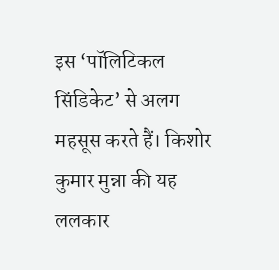इस ‘पॉलिटिकल सिंडिकेट’ से अलग महसूस करते हैं। किशोर कुमार मुन्ना की यह ललकार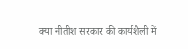क्या नीतीश सरकार की कार्यशैली में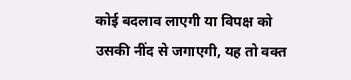कोई बदलाव लाएगी या विपक्ष को उसकी नींद से जगाएगी, यह तो वक्त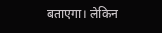बताएगा। लेकिन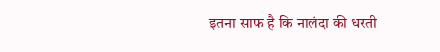इतना साफ है कि नालंदा की धरती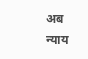अब न्याय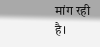मांग रही है।